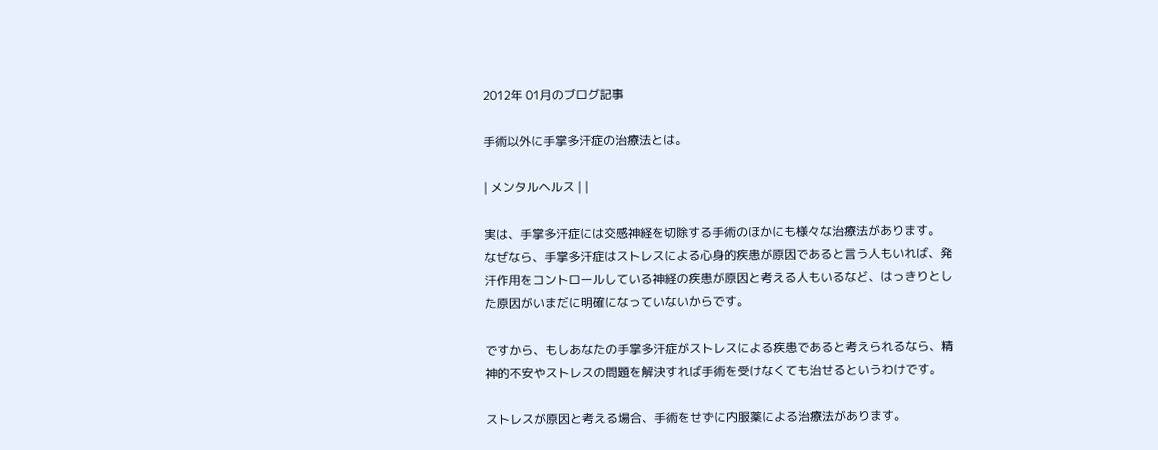2012年 01月のブログ記事

手術以外に手掌多汗症の治療法とは。

| メンタルヘルス | |

実は、手掌多汗症には交感神経を切除する手術のほかにも様々な治療法があります。
なぜなら、手掌多汗症はストレスによる心身的疾患が原因であると言う人もいれば、発汗作用をコントロールしている神経の疾患が原因と考える人もいるなど、はっきりとした原因がいまだに明確になっていないからです。

ですから、もしあなたの手掌多汗症がストレスによる疾患であると考えられるなら、精神的不安やストレスの問題を解決すれば手術を受けなくても治せるというわけです。

ストレスが原因と考える場合、手術をせずに内服薬による治療法があります。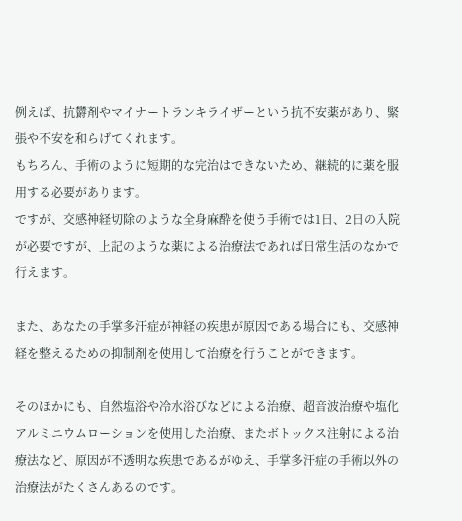例えば、抗欝剤やマイナートランキライザーという抗不安薬があり、緊張や不安を和らげてくれます。
もちろん、手術のように短期的な完治はできないため、継続的に薬を服用する必要があります。
ですが、交感神経切除のような全身麻酔を使う手術では1日、2日の入院が必要ですが、上記のような薬による治療法であれば日常生活のなかで行えます。

また、あなたの手掌多汗症が神経の疾患が原因である場合にも、交感神経を整えるための抑制剤を使用して治療を行うことができます。

そのほかにも、自然塩浴や冷水浴びなどによる治療、超音波治療や塩化アルミニウムローションを使用した治療、またボトックス注射による治療法など、原因が不透明な疾患であるがゆえ、手掌多汗症の手術以外の治療法がたくさんあるのです。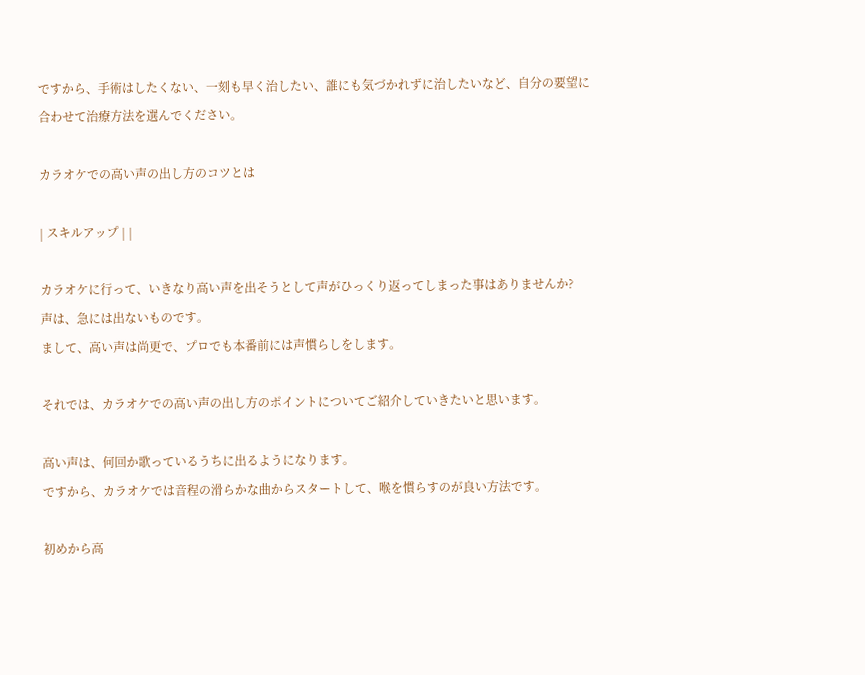ですから、手術はしたくない、一刻も早く治したい、誰にも気づかれずに治したいなど、自分の要望に合わせて治療方法を選んでください。

カラオケでの高い声の出し方のコツとは

| スキルアップ | |

カラオケに行って、いきなり高い声を出そうとして声がひっくり返ってしまった事はありませんか?
声は、急には出ないものです。
まして、高い声は尚更で、プロでも本番前には声慣らしをします。

それでは、カラオケでの高い声の出し方のポイントについてご紹介していきたいと思います。

高い声は、何回か歌っているうちに出るようになります。
ですから、カラオケでは音程の滑らかな曲からスタートして、喉を慣らすのが良い方法です。

初めから高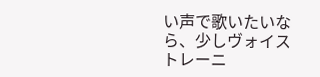い声で歌いたいなら、少しヴォイストレーニ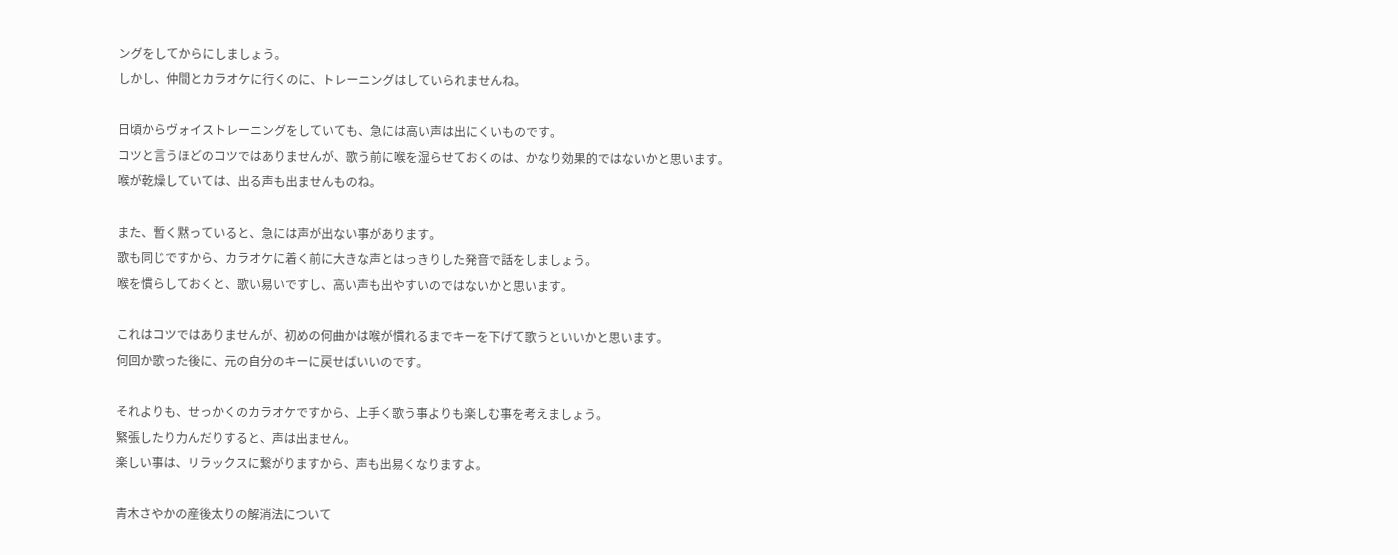ングをしてからにしましょう。
しかし、仲間とカラオケに行くのに、トレーニングはしていられませんね。

日頃からヴォイストレーニングをしていても、急には高い声は出にくいものです。
コツと言うほどのコツではありませんが、歌う前に喉を湿らせておくのは、かなり効果的ではないかと思います。
喉が乾燥していては、出る声も出ませんものね。

また、暫く黙っていると、急には声が出ない事があります。
歌も同じですから、カラオケに着く前に大きな声とはっきりした発音で話をしましょう。
喉を慣らしておくと、歌い易いですし、高い声も出やすいのではないかと思います。

これはコツではありませんが、初めの何曲かは喉が慣れるまでキーを下げて歌うといいかと思います。
何回か歌った後に、元の自分のキーに戻せばいいのです。

それよりも、せっかくのカラオケですから、上手く歌う事よりも楽しむ事を考えましょう。
緊張したり力んだりすると、声は出ません。
楽しい事は、リラックスに繋がりますから、声も出易くなりますよ。

青木さやかの産後太りの解消法について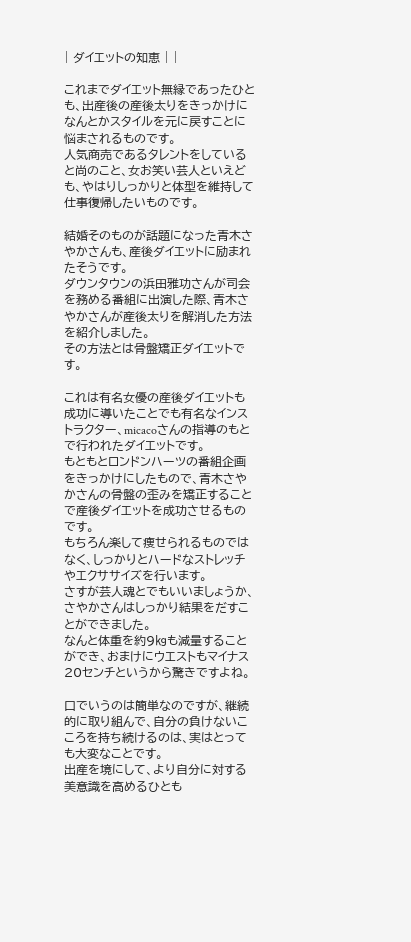| ダイエットの知恵 | |

これまでダイエット無縁であったひとも、出産後の産後太りをきっかけになんとかスタイルを元に戻すことに悩まされるものです。
人気商売であるタレントをしていると尚のこと、女お笑い芸人といえども、やはりしっかりと体型を維持して仕事復帰したいものです。

結婚そのものが話題になった青木さやかさんも、産後ダイエットに励まれたそうです。
ダウンタウンの浜田雅功さんが司会を務める番組に出演した際、青木さやかさんが産後太りを解消した方法を紹介しました。
その方法とは骨盤矯正ダイエットです。

これは有名女優の産後ダイエットも成功に導いたことでも有名なインストラクター、micacoさんの指導のもとで行われたダイエットです。
もともとロンドンハーツの番組企画をきっかけにしたもので、青木さやかさんの骨盤の歪みを矯正することで産後ダイエットを成功させるものです。
もちろん楽して痩せられるものではなく、しっかりとハードなストレッチやエクササイズを行います。
さすが芸人魂とでもいいましょうか、さやかさんはしっかり結果をだすことができました。
なんと体重を約9㎏も減量することができ、おまけにウエストもマイナス20センチというから驚きですよね。

口でいうのは簡単なのですが、継続的に取り組んで、自分の負けないこころを持ち続けるのは、実はとっても大変なことです。
出産を境にして、より自分に対する美意識を高めるひとも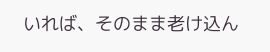いれば、そのまま老け込ん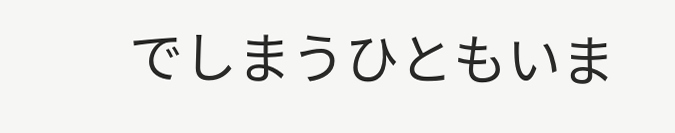でしまうひともいま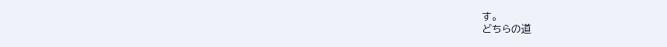す。
どちらの道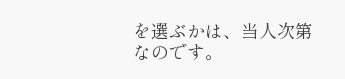を選ぶかは、当人次第なのです。